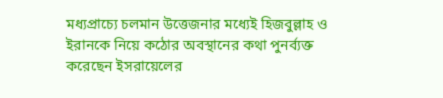মধ্যপ্রাচ্যে চলমান উত্তেজনার মধ্যেই হিজবুল্লাহ ও ইরানকে নিয়ে কঠোর অবস্থানের কথা পুনর্ব্যক্ত করেছেন ইসরায়েলের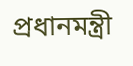প্রধানমন্ত্রী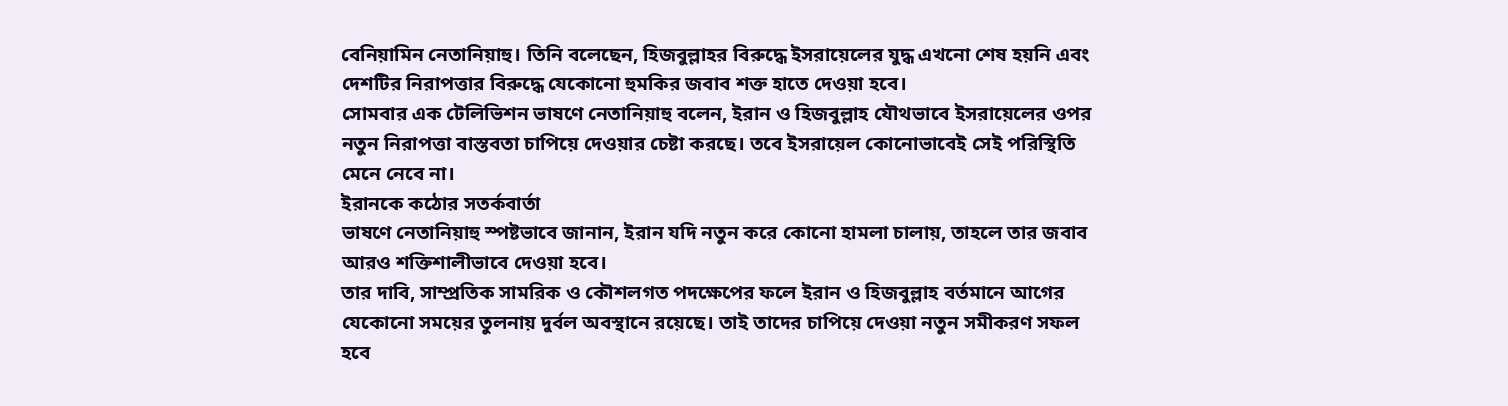বেনিয়ামিন নেতানিয়াহু। তিনি বলেছেন, হিজবুল্লাহর বিরুদ্ধে ইসরায়েলের যুদ্ধ এখনো শেষ হয়নি এবং দেশটির নিরাপত্তার বিরুদ্ধে যেকোনো হুমকির জবাব শক্ত হাতে দেওয়া হবে।
সোমবার এক টেলিভিশন ভাষণে নেতানিয়াহু বলেন, ইরান ও হিজবুল্লাহ যৌথভাবে ইসরায়েলের ওপর নতুন নিরাপত্তা বাস্তবতা চাপিয়ে দেওয়ার চেষ্টা করছে। তবে ইসরায়েল কোনোভাবেই সেই পরিস্থিতি মেনে নেবে না।
ইরানকে কঠোর সতর্কবার্তা
ভাষণে নেতানিয়াহু স্পষ্টভাবে জানান, ইরান যদি নতুন করে কোনো হামলা চালায়, তাহলে তার জবাব আরও শক্তিশালীভাবে দেওয়া হবে।
তার দাবি, সাম্প্রতিক সামরিক ও কৌশলগত পদক্ষেপের ফলে ইরান ও হিজবুল্লাহ বর্তমানে আগের যেকোনো সময়ের তুলনায় দুর্বল অবস্থানে রয়েছে। তাই তাদের চাপিয়ে দেওয়া নতুন সমীকরণ সফল হবে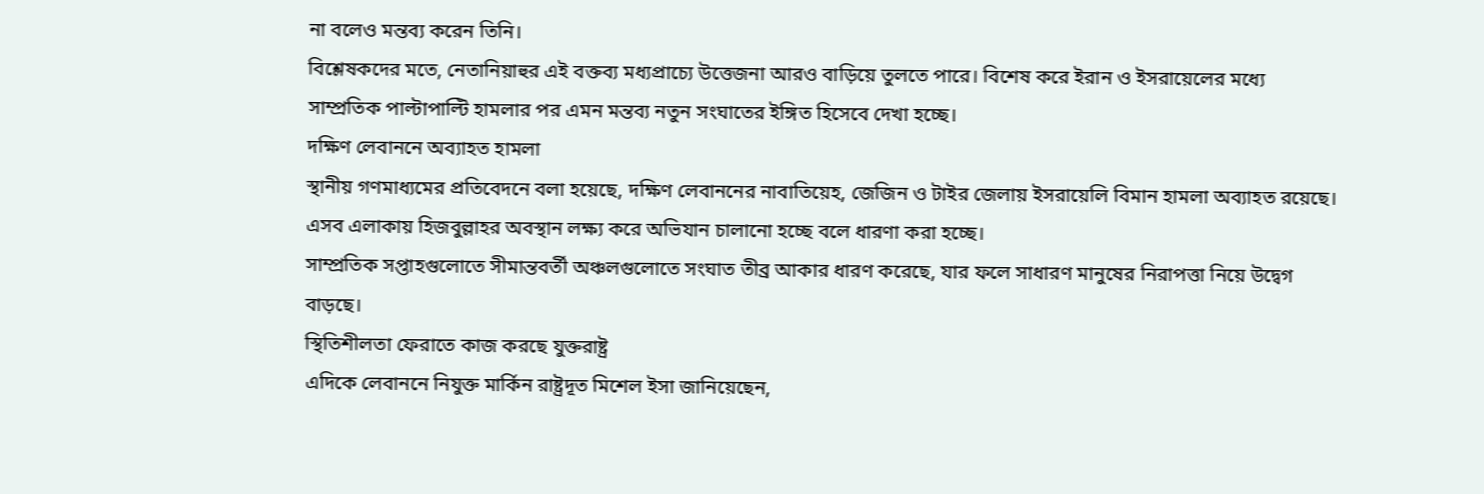না বলেও মন্তব্য করেন তিনি।
বিশ্লেষকদের মতে, নেতানিয়াহুর এই বক্তব্য মধ্যপ্রাচ্যে উত্তেজনা আরও বাড়িয়ে তুলতে পারে। বিশেষ করে ইরান ও ইসরায়েলের মধ্যে সাম্প্রতিক পাল্টাপাল্টি হামলার পর এমন মন্তব্য নতুন সংঘাতের ইঙ্গিত হিসেবে দেখা হচ্ছে।
দক্ষিণ লেবাননে অব্যাহত হামলা
স্থানীয় গণমাধ্যমের প্রতিবেদনে বলা হয়েছে, দক্ষিণ লেবাননের নাবাতিয়েহ, জেজিন ও টাইর জেলায় ইসরায়েলি বিমান হামলা অব্যাহত রয়েছে। এসব এলাকায় হিজবুল্লাহর অবস্থান লক্ষ্য করে অভিযান চালানো হচ্ছে বলে ধারণা করা হচ্ছে।
সাম্প্রতিক সপ্তাহগুলোতে সীমান্তবর্তী অঞ্চলগুলোতে সংঘাত তীব্র আকার ধারণ করেছে, যার ফলে সাধারণ মানুষের নিরাপত্তা নিয়ে উদ্বেগ বাড়ছে।
স্থিতিশীলতা ফেরাতে কাজ করছে যুক্তরাষ্ট্র
এদিকে লেবাননে নিযুক্ত মার্কিন রাষ্ট্রদূত মিশেল ইসা জানিয়েছেন,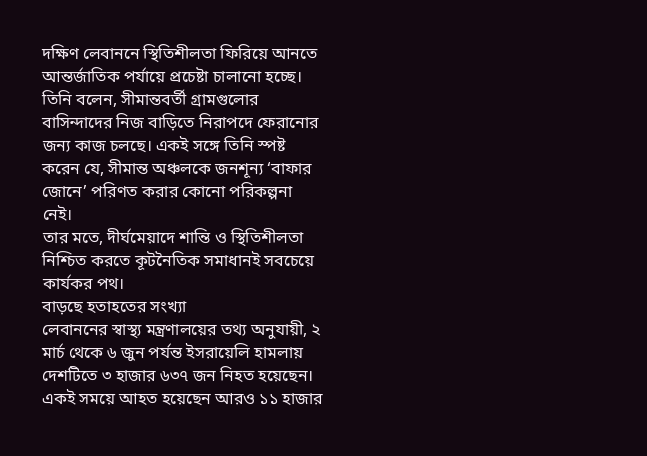দক্ষিণ লেবাননে স্থিতিশীলতা ফিরিয়ে আনতে আন্তর্জাতিক পর্যায়ে প্রচেষ্টা চালানো হচ্ছে।
তিনি বলেন, সীমান্তবর্তী গ্রামগুলোর বাসিন্দাদের নিজ বাড়িতে নিরাপদে ফেরানোর জন্য কাজ চলছে। একই সঙ্গে তিনি স্পষ্ট করেন যে, সীমান্ত অঞ্চলকে জনশূন্য ‘বাফার জোনে’ পরিণত করার কোনো পরিকল্পনা নেই।
তার মতে, দীর্ঘমেয়াদে শান্তি ও স্থিতিশীলতা নিশ্চিত করতে কূটনৈতিক সমাধানই সবচেয়ে কার্যকর পথ।
বাড়ছে হতাহতের সংখ্যা
লেবাননের স্বাস্থ্য মন্ত্রণালয়ের তথ্য অনুযায়ী, ২ মার্চ থেকে ৬ জুন পর্যন্ত ইসরায়েলি হামলায় দেশটিতে ৩ হাজার ৬৩৭ জন নিহত হয়েছেন। একই সময়ে আহত হয়েছেন আরও ১১ হাজার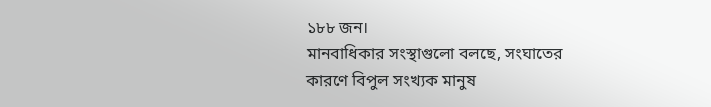১৮৮ জন।
মানবাধিকার সংস্থাগুলো বলছে, সংঘাতের কারণে বিপুল সংখ্যক মানুষ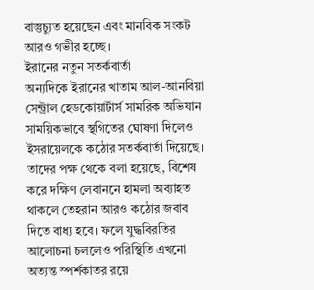বাস্তুচ্যুত হয়েছেন এবং মানবিক সংকট আরও গভীর হচ্ছে।
ইরানের নতুন সতর্কবার্তা
অন্যদিকে ইরানের খাতাম আল-আনবিয়া সেন্ট্রাল হেডকোয়ার্টার্স সামরিক অভিযান সাময়িকভাবে স্থগিতের ঘোষণা দিলেও ইসরায়েলকে কঠোর সতর্কবার্তা দিয়েছে।
তাদের পক্ষ থেকে বলা হয়েছে, বিশেষ করে দক্ষিণ লেবাননে হামলা অব্যাহত থাকলে তেহরান আরও কঠোর জবাব দিতে বাধ্য হবে। ফলে যুদ্ধবিরতির আলোচনা চললেও পরিস্থিতি এখনো অত্যন্ত স্পর্শকাতর রয়ে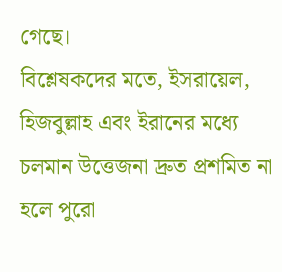গেছে।
বিশ্লেষকদের মতে, ইসরায়েল, হিজবুল্লাহ এবং ইরানের মধ্যে চলমান উত্তেজনা দ্রুত প্রশমিত না হলে পুরো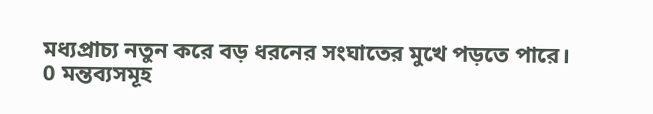মধ্যপ্রাচ্য নতুন করে বড় ধরনের সংঘাতের মুখে পড়তে পারে।
0 মন্তব্যসমূহ